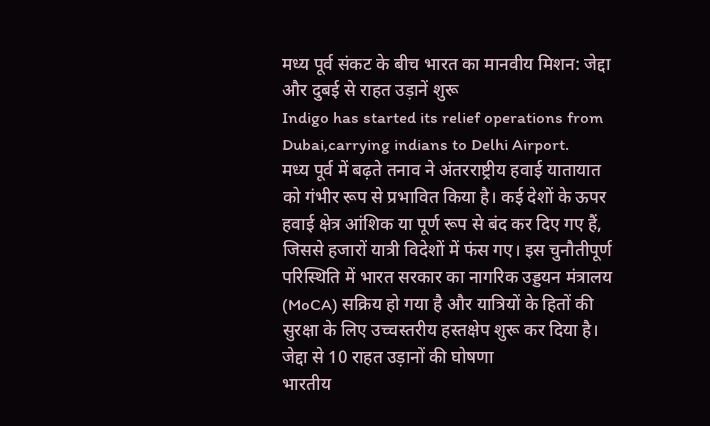मध्य पूर्व संकट के बीच भारत का मानवीय मिशन: जेद्दा और दुबई से राहत उड़ानें शुरू
Indigo has started its relief operations from Dubai,carrying indians to Delhi Airport.
मध्य पूर्व में बढ़ते तनाव ने अंतरराष्ट्रीय हवाई यातायात को गंभीर रूप से प्रभावित किया है। कई देशों के ऊपर हवाई क्षेत्र आंशिक या पूर्ण रूप से बंद कर दिए गए हैं, जिससे हजारों यात्री विदेशों में फंस गए। इस चुनौतीपूर्ण परिस्थिति में भारत सरकार का नागरिक उड्डयन मंत्रालय (MoCA) सक्रिय हो गया है और यात्रियों के हितों की सुरक्षा के लिए उच्चस्तरीय हस्तक्षेप शुरू कर दिया है।
जेद्दा से 10 राहत उड़ानों की घोषणा
भारतीय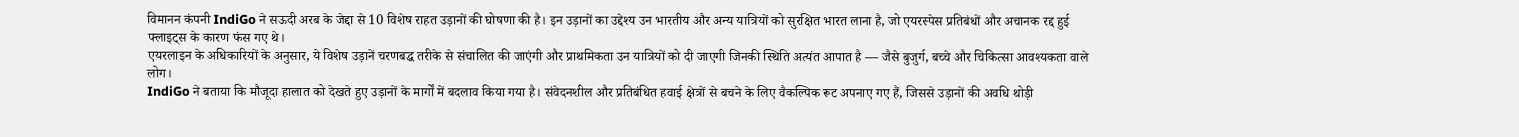विमानन कंपनी IndiGo ने सऊदी अरब के जेद्दा से 10 विशेष राहत उड़ानों की घोषणा की है। इन उड़ानों का उद्देश्य उन भारतीय और अन्य यात्रियों को सुरक्षित भारत लाना है, जो एयरस्पेस प्रतिबंधों और अचानक रद्द हुई फ्लाइट्स के कारण फंस गए थे।
एयरलाइन के अधिकारियों के अनुसार, ये विशेष उड़ानें चरणबद्ध तरीके से संचालित की जाएंगी और प्राथमिकता उन यात्रियों को दी जाएगी जिनकी स्थिति अत्यंत आपात है — जैसे बुजुर्ग, बच्चे और चिकित्सा आवश्यकता वाले लोग।
IndiGo ने बताया कि मौजूदा हालात को देखते हुए उड़ानों के मार्गों में बदलाव किया गया है। संवेदनशील और प्रतिबंधित हवाई क्षेत्रों से बचने के लिए वैकल्पिक रूट अपनाए गए हैं, जिससे उड़ानों की अवधि थोड़ी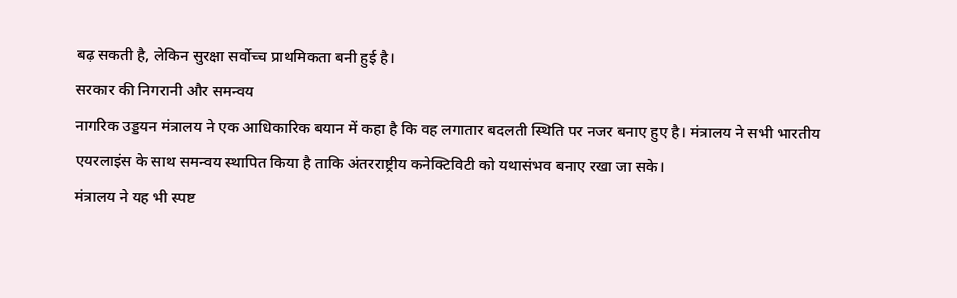बढ़ सकती है, लेकिन सुरक्षा सर्वोच्च प्राथमिकता बनी हुई है।
सरकार की निगरानी और समन्वय
नागरिक उड्डयन मंत्रालय ने एक आधिकारिक बयान में कहा है कि वह लगातार बदलती स्थिति पर नजर बनाए हुए है। मंत्रालय ने सभी भारतीय एयरलाइंस के साथ समन्वय स्थापित किया है ताकि अंतरराष्ट्रीय कनेक्टिविटी को यथासंभव बनाए रखा जा सके।
मंत्रालय ने यह भी स्पष्ट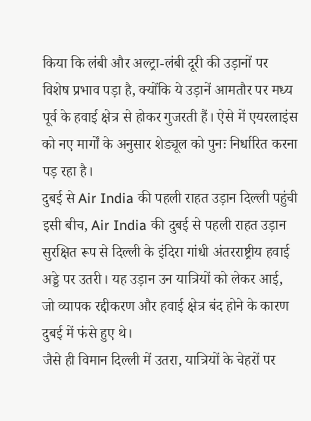किया कि लंबी और अल्ट्रा-लंबी दूरी की उड़ानों पर विशेष प्रभाव पड़ा है, क्योंकि ये उड़ानें आमतौर पर मध्य पूर्व के हवाई क्षेत्र से होकर गुजरती हैं। ऐसे में एयरलाइंस को नए मार्गों के अनुसार शेड्यूल को पुनः निर्धारित करना पड़ रहा है।
दुबई से Air India की पहली राहत उड़ान दिल्ली पहुंची
इसी बीच, Air India की दुबई से पहली राहत उड़ान सुरक्षित रूप से दिल्ली के इंदिरा गांधी अंतरराष्ट्रीय हवाई अड्डे पर उतरी। यह उड़ान उन यात्रियों को लेकर आई, जो व्यापक रद्दीकरण और हवाई क्षेत्र बंद होने के कारण दुबई में फंसे हुए थे।
जैसे ही विमान दिल्ली में उतरा, यात्रियों के चेहरों पर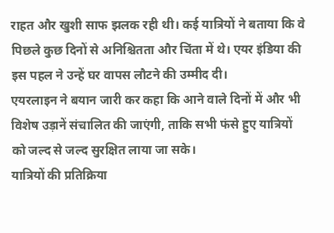राहत और खुशी साफ झलक रही थी। कई यात्रियों ने बताया कि वे पिछले कुछ दिनों से अनिश्चितता और चिंता में थे। एयर इंडिया की इस पहल ने उन्हें घर वापस लौटने की उम्मीद दी।
एयरलाइन ने बयान जारी कर कहा कि आने वाले दिनों में और भी विशेष उड़ानें संचालित की जाएंगी, ताकि सभी फंसे हुए यात्रियों को जल्द से जल्द सुरक्षित लाया जा सके।
यात्रियों की प्रतिक्रिया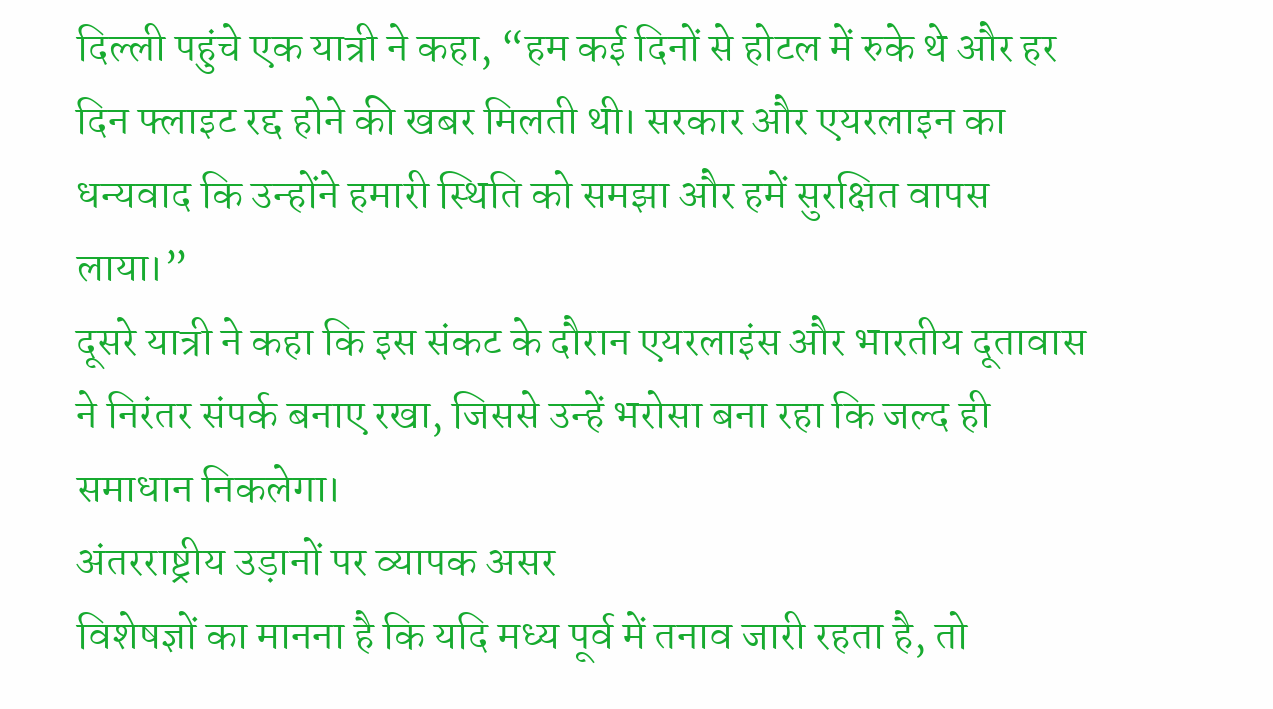दिल्ली पहुंचे एक यात्री ने कहा, “हम कई दिनों से होटल में रुके थे और हर दिन फ्लाइट रद्द होने की खबर मिलती थी। सरकार और एयरलाइन का धन्यवाद कि उन्होंने हमारी स्थिति को समझा और हमें सुरक्षित वापस लाया।”
दूसरे यात्री ने कहा कि इस संकट के दौरान एयरलाइंस और भारतीय दूतावास ने निरंतर संपर्क बनाए रखा, जिससे उन्हें भरोसा बना रहा कि जल्द ही समाधान निकलेगा।
अंतरराष्ट्रीय उड़ानों पर व्यापक असर
विशेषज्ञों का मानना है कि यदि मध्य पूर्व में तनाव जारी रहता है, तो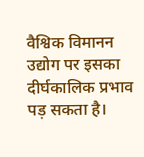वैश्विक विमानन उद्योग पर इसका दीर्घकालिक प्रभाव पड़ सकता है।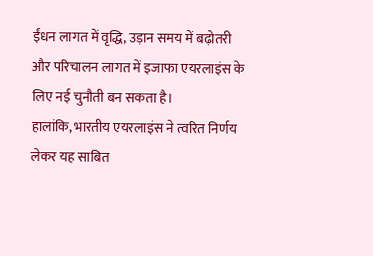ईंधन लागत में वृद्धि, उड़ान समय में बढ़ोतरी और परिचालन लागत में इजाफा एयरलाइंस के लिए नई चुनौती बन सकता है।
हालांकि, भारतीय एयरलाइंस ने त्वरित निर्णय लेकर यह साबित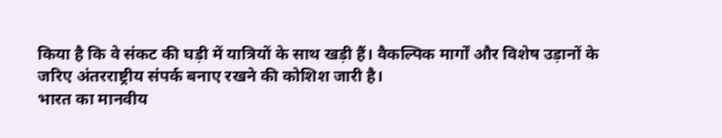किया है कि वे संकट की घड़ी में यात्रियों के साथ खड़ी हैं। वैकल्पिक मार्गों और विशेष उड़ानों के जरिए अंतरराष्ट्रीय संपर्क बनाए रखने की कोशिश जारी है।
भारत का मानवीय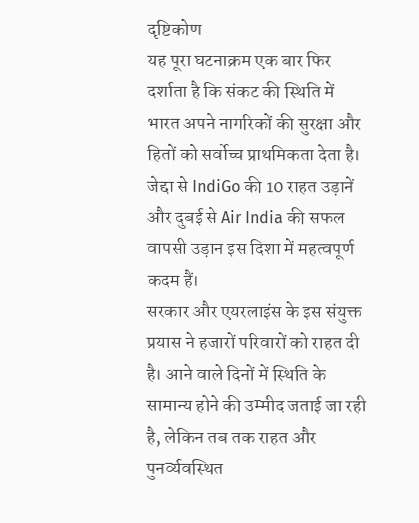दृष्टिकोण
यह पूरा घटनाक्रम एक बार फिर दर्शाता है कि संकट की स्थिति में भारत अपने नागरिकों की सुरक्षा और हितों को सर्वोच्च प्राथमिकता देता है। जेद्दा से IndiGo की 10 राहत उड़ानें और दुबई से Air India की सफल वापसी उड़ान इस दिशा में महत्वपूर्ण कदम हैं।
सरकार और एयरलाइंस के इस संयुक्त प्रयास ने हजारों परिवारों को राहत दी है। आने वाले दिनों में स्थिति के सामान्य होने की उम्मीद जताई जा रही है, लेकिन तब तक राहत और पुनर्व्यवस्थित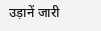उड़ानें जारी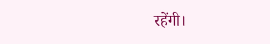रहेंगी।